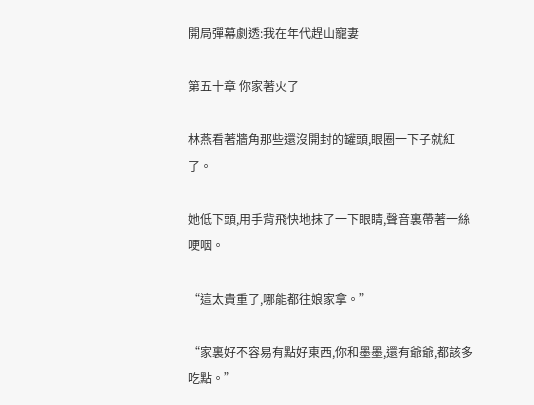開局彈幕劇透:我在年代趕山寵妻

第五十章 你家著火了

林燕看著牆角那些還沒開封的罐頭,眼圈一下子就紅了。

她低下頭,用手背飛快地抹了一下眼睛,聲音裏帶著一絲哽咽。

“這太貴重了,哪能都往娘家拿。”

“家裏好不容易有點好東西,你和墨墨,還有爺爺,都該多吃點。”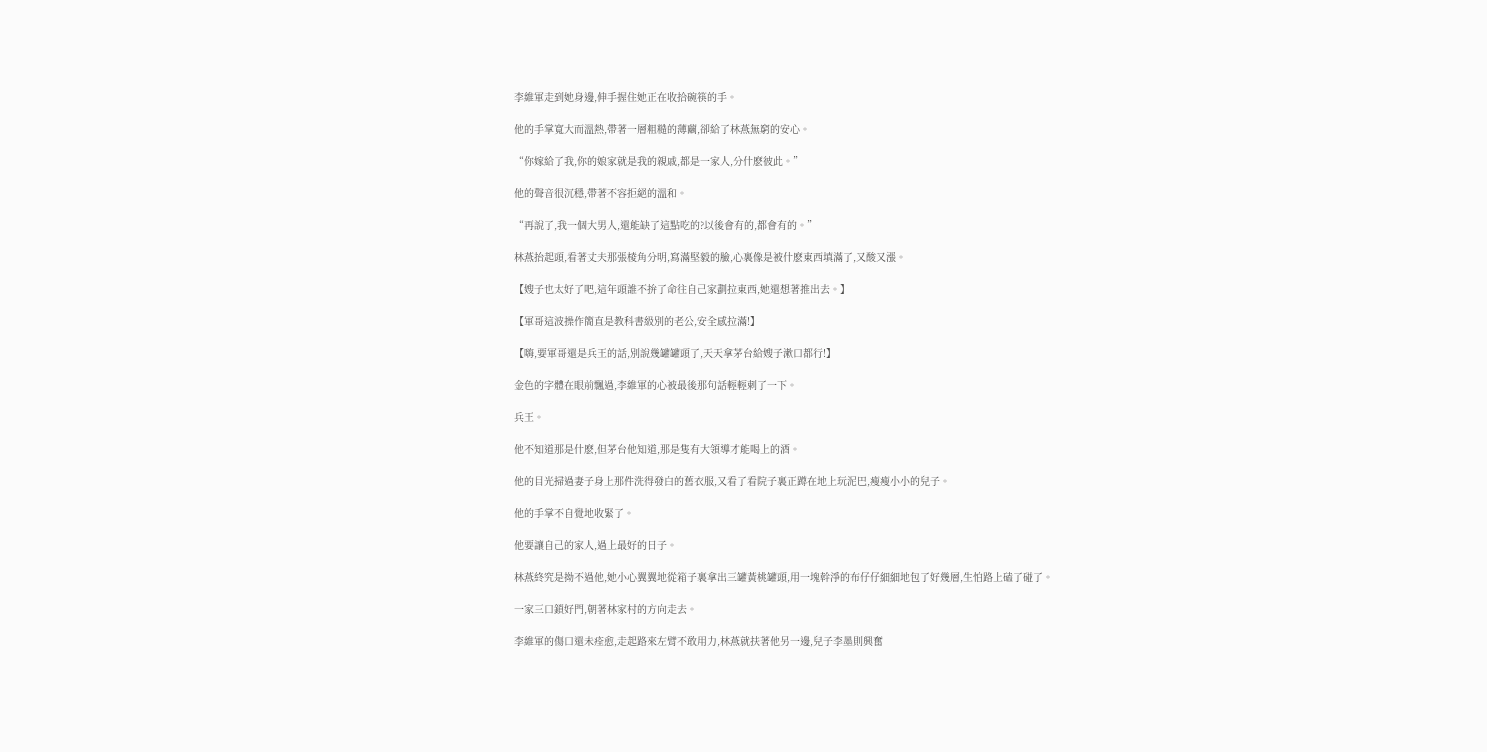李維軍走到她身邊,伸手握住她正在收拾碗筷的手。

他的手掌寬大而溫熱,帶著一層粗糙的薄繭,卻給了林燕無窮的安心。

“你嫁給了我,你的娘家就是我的親戚,都是一家人,分什麽彼此。”

他的聲音很沉穩,帶著不容拒絕的溫和。

“再說了,我一個大男人,還能缺了這點吃的?以後會有的,都會有的。”

林燕抬起頭,看著丈夫那張棱角分明,寫滿堅毅的臉,心裏像是被什麽東西填滿了,又酸又漲。

【嫂子也太好了吧,這年頭誰不拚了命往自己家劃拉東西,她還想著推出去。】

【軍哥這波操作簡直是教科書級別的老公,安全感拉滿!】

【嗨,要軍哥還是兵王的話,別說幾罐罐頭了,天天拿茅台給嫂子漱口都行!】

金色的字體在眼前飄過,李維軍的心被最後那句話輕輕刺了一下。

兵王。

他不知道那是什麽,但茅台他知道,那是隻有大領導才能喝上的酒。

他的目光掃過妻子身上那件洗得發白的舊衣服,又看了看院子裏正蹲在地上玩泥巴,瘦瘦小小的兒子。

他的手掌不自覺地收緊了。

他要讓自己的家人,過上最好的日子。

林燕終究是拗不過他,她小心翼翼地從箱子裏拿出三罐黃桃罐頭,用一塊幹淨的布仔仔細細地包了好幾層,生怕路上磕了碰了。

一家三口鎖好門,朝著林家村的方向走去。

李維軍的傷口還未痊愈,走起路來左臂不敢用力,林燕就扶著他另一邊,兒子李墨則興奮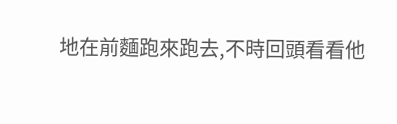地在前麵跑來跑去,不時回頭看看他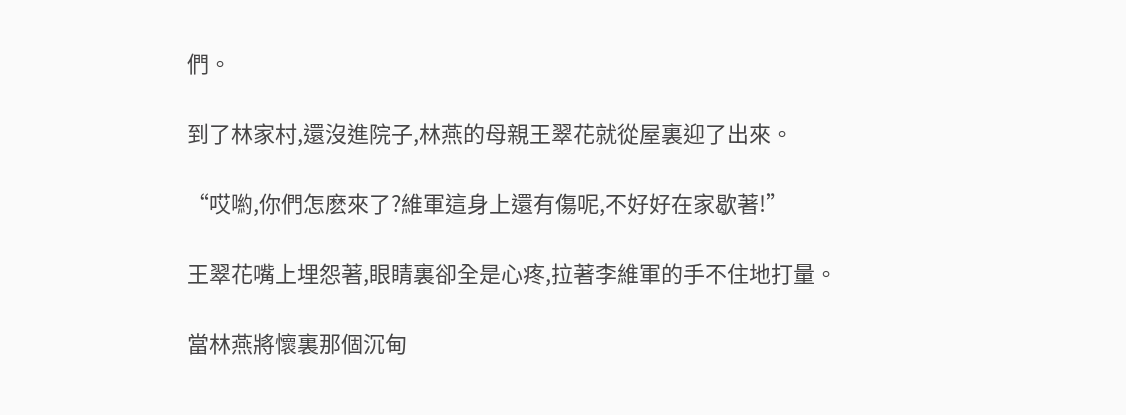們。

到了林家村,還沒進院子,林燕的母親王翠花就從屋裏迎了出來。

“哎喲,你們怎麽來了?維軍這身上還有傷呢,不好好在家歇著!”

王翠花嘴上埋怨著,眼睛裏卻全是心疼,拉著李維軍的手不住地打量。

當林燕將懷裏那個沉甸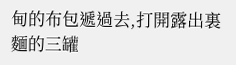甸的布包遞過去,打開露出裏麵的三罐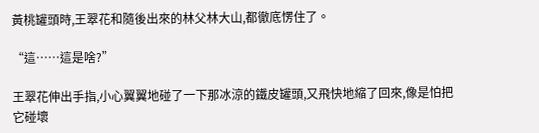黃桃罐頭時,王翠花和隨後出來的林父林大山,都徹底愣住了。

“這……這是啥?”

王翠花伸出手指,小心翼翼地碰了一下那冰涼的鐵皮罐頭,又飛快地縮了回來,像是怕把它碰壞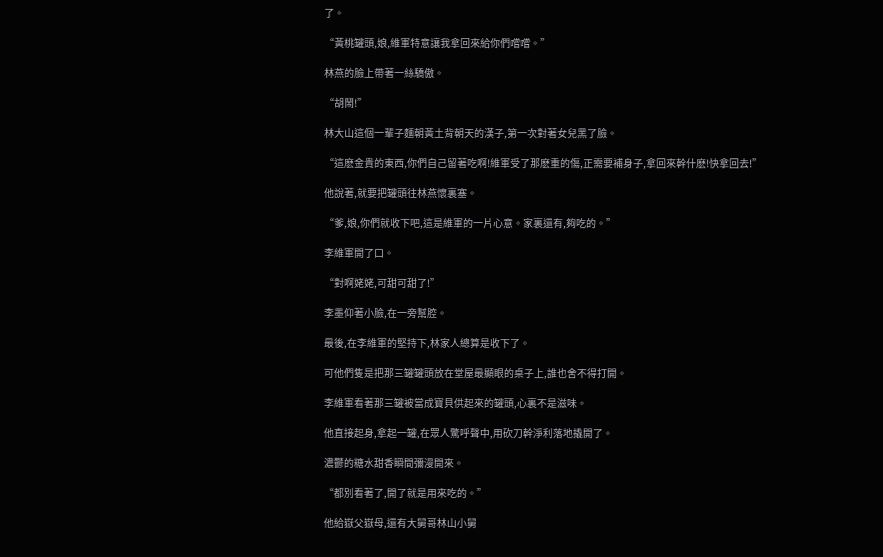了。

“黃桃罐頭,娘,維軍特意讓我拿回來給你們嚐嚐。”

林燕的臉上帶著一絲驕傲。

“胡鬧!”

林大山這個一輩子麵朝黃土背朝天的漢子,第一次對著女兒黑了臉。

“這麽金貴的東西,你們自己留著吃啊!維軍受了那麽重的傷,正需要補身子,拿回來幹什麽!快拿回去!”

他說著,就要把罐頭往林燕懷裏塞。

“爹,娘,你們就收下吧,這是維軍的一片心意。家裏還有,夠吃的。”

李維軍開了口。

“對啊姥姥,可甜可甜了!”

李墨仰著小臉,在一旁幫腔。

最後,在李維軍的堅持下,林家人總算是收下了。

可他們隻是把那三罐罐頭放在堂屋最顯眼的桌子上,誰也舍不得打開。

李維軍看著那三罐被當成寶貝供起來的罐頭,心裏不是滋味。

他直接起身,拿起一罐,在眾人驚呼聲中,用砍刀幹淨利落地撬開了。

濃鬱的糖水甜香瞬間彌漫開來。

“都別看著了,開了就是用來吃的。”

他給嶽父嶽母,還有大舅哥林山小舅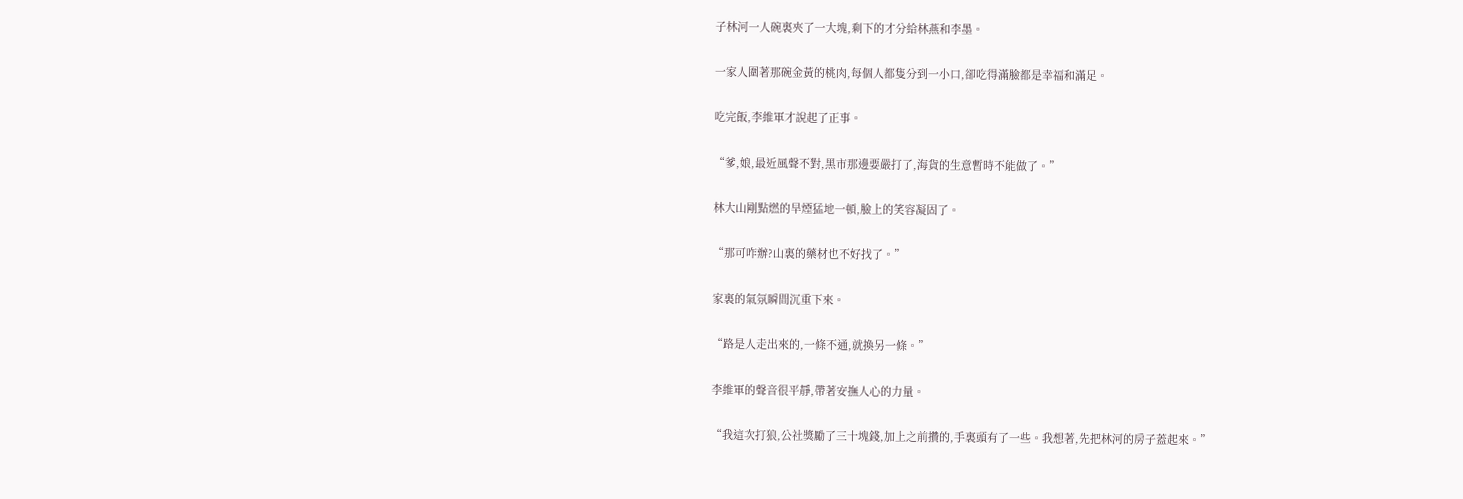子林河一人碗裏夾了一大塊,剩下的才分給林燕和李墨。

一家人圍著那碗金黃的桃肉,每個人都隻分到一小口,卻吃得滿臉都是幸福和滿足。

吃完飯,李維軍才說起了正事。

“爹,娘,最近風聲不對,黑市那邊要嚴打了,海貨的生意暫時不能做了。”

林大山剛點燃的旱煙猛地一頓,臉上的笑容凝固了。

“那可咋辦?山裏的藥材也不好找了。”

家裏的氣氛瞬間沉重下來。

“路是人走出來的,一條不通,就換另一條。”

李維軍的聲音很平靜,帶著安撫人心的力量。

“我這次打狼,公社獎勵了三十塊錢,加上之前攢的,手裏頭有了一些。我想著,先把林河的房子蓋起來。”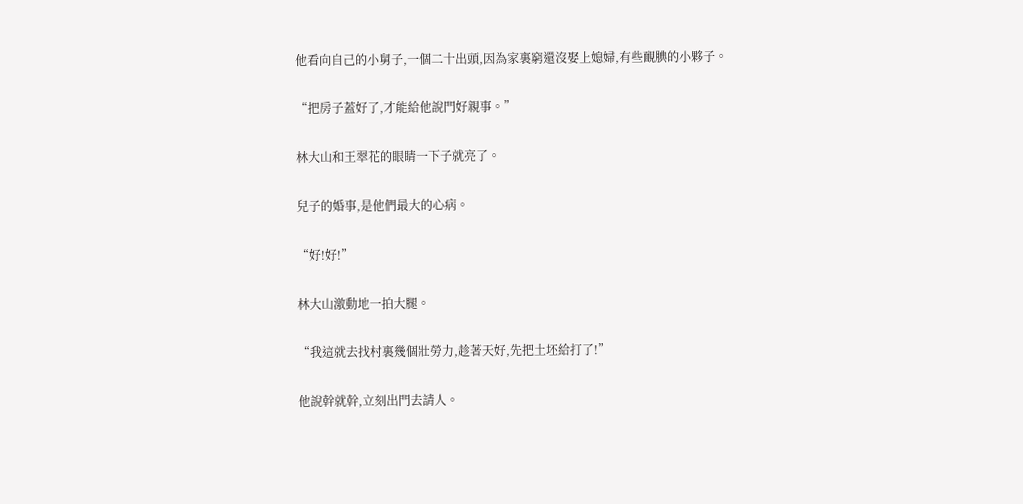他看向自己的小舅子,一個二十出頭,因為家裏窮還沒娶上媳婦,有些靦腆的小夥子。

“把房子蓋好了,才能給他說門好親事。”

林大山和王翠花的眼睛一下子就亮了。

兒子的婚事,是他們最大的心病。

“好!好!”

林大山激動地一拍大腿。

“我這就去找村裏幾個壯勞力,趁著天好,先把土坯給打了!”

他說幹就幹,立刻出門去請人。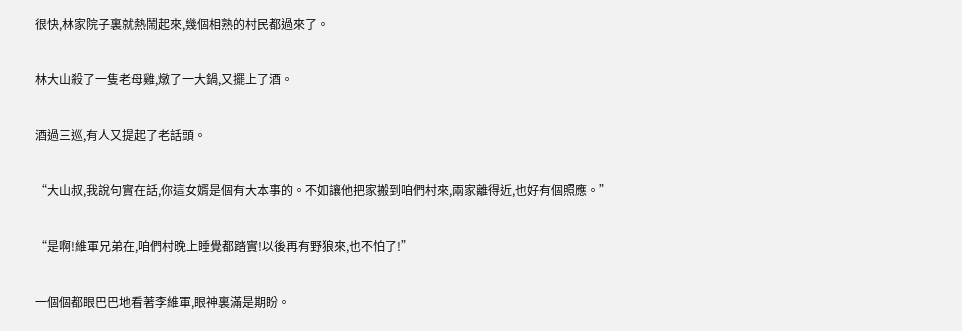很快,林家院子裏就熱鬧起來,幾個相熟的村民都過來了。

林大山殺了一隻老母雞,燉了一大鍋,又擺上了酒。

酒過三巡,有人又提起了老話頭。

“大山叔,我說句實在話,你這女婿是個有大本事的。不如讓他把家搬到咱們村來,兩家離得近,也好有個照應。”

“是啊!維軍兄弟在,咱們村晚上睡覺都踏實!以後再有野狼來,也不怕了!”

一個個都眼巴巴地看著李維軍,眼神裏滿是期盼。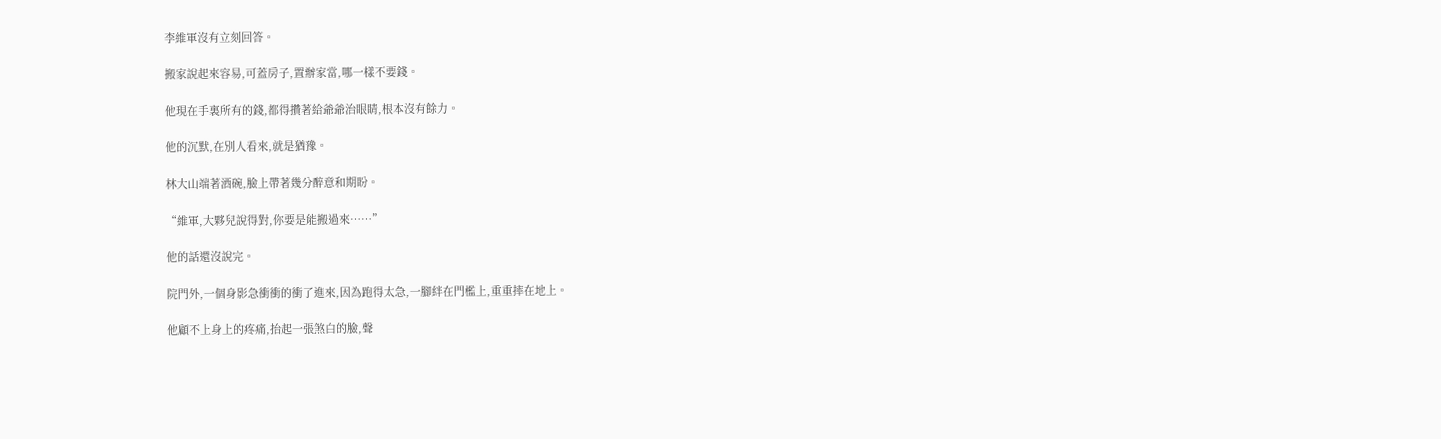李維軍沒有立刻回答。

搬家說起來容易,可蓋房子,置辦家當,哪一樣不要錢。

他現在手裏所有的錢,都得攢著給爺爺治眼睛,根本沒有餘力。

他的沉默,在別人看來,就是猶豫。

林大山端著酒碗,臉上帶著幾分醉意和期盼。

“維軍,大夥兒說得對,你要是能搬過來……”

他的話還沒說完。

院門外,一個身影急衝衝的衝了進來,因為跑得太急,一腳絆在門檻上,重重摔在地上。

他顧不上身上的疼痛,抬起一張煞白的臉,聲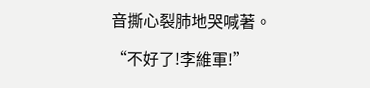音撕心裂肺地哭喊著。

“不好了!李維軍!”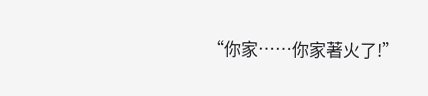“你家……你家著火了!”